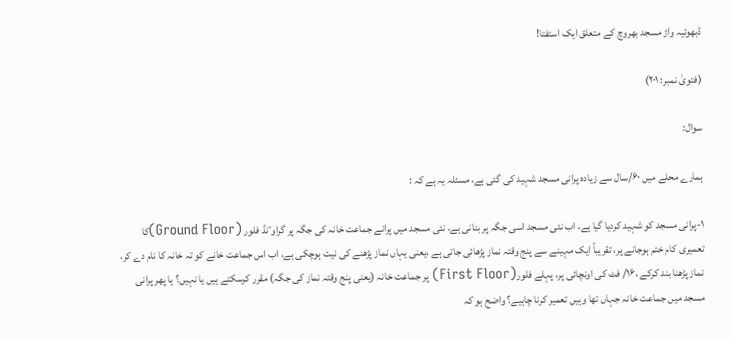ڈبھوئیہ واڑ مسجد بھروچ کے متعلق ایک استفتا!

(فتویٰ نمبر: ۲۰۱)

سوال:

ہمارے محلے میں ۶۰/سال سے زیادہ پرانی مسجد شہید کی گئی ہے، مسئلہ یہ ہے کہ :

۱-پرانی مسجد کو شہید کردیا گیا ہے، اب نئی مسجد اسی جگہ پر بنانی ہے، نئی مسجد میں پرانے جماعت خانہ کی جگہ پر گراوٴنڈ فلور (Ground Floor)کا تعمیری کام ختم ہوجانے پر، تقریباً ایک مہینے سے پنج وقتہ نماز پڑھائی جاتی ہے ،یعنی یہاں نماز پڑھنے کی نیت ہوچکی ہے، اب اس جماعت خانے کو تہ خانہ کا نام دے کر، نماز پڑھنا بند کرکے ،۱۶/ فٹ کی اونچائی پر، پہلے فلور(First Floor) پر جماعت خانہ (یعنی پنج وقتہ نماز کی جگہ) مقرر کرسکتے ہیں یا نہیں؟ یا پھر پرانی مسجد میں جماعت خانہ جہاں تھا وہیں تعمیر کرنا چاہیے؟ واضح ہو کہ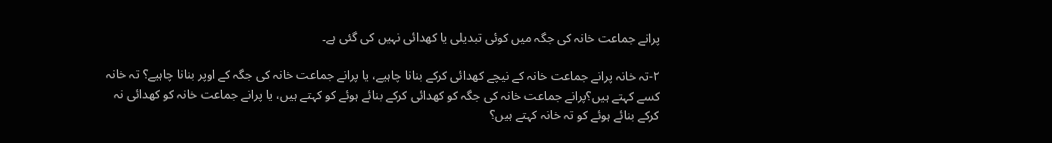پرانے جماعت خانہ کی جگہ میں کوئی تبدیلی یا کھدائی نہیں کی گئی ہے۔

۲-تہ خانہ پرانے جماعت خانہ کے نیچے کھدائی کرکے بنانا چاہیے، یا پرانے جماعت خانہ کی جگہ کے اوپر بنانا چاہیے؟ تہ خانہ کسے کہتے ہیں؟پرانے جماعت خانہ کی جگہ کو کھدائی کرکے بنائے ہوئے کو کہتے ہیں، یا پرانے جماعت خانہ کو کھدائی نہ کرکے بنائے ہوئے کو تہ خانہ کہتے ہیں؟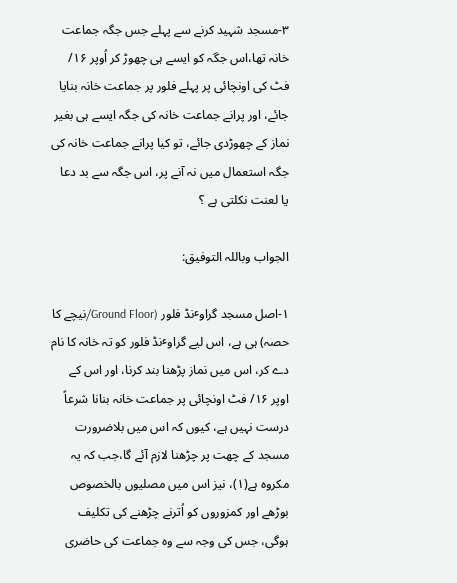۳-مسجد شہید کرنے سے پہلے جس جگہ جماعت خانہ تھا،اس جگہ کو ایسے ہی چھوڑ کر اُوپر ۱۶/ فٹ کی اونچائی پر پہلے فلور پر جماعت خانہ بنایا جائے، اور پرانے جماعت خانہ کی جگہ ایسے ہی بغیر نماز کے چھوڑدی جائے، تو کیا پرانے جماعت خانہ کی جگہ استعمال میں نہ آنے پر، اس جگہ سے بد دعا یا لعنت نکلتی ہے ؟

الجواب وباللہ التوفیق:

۱-اصل مسجد گراوٴنڈ فلور (Ground Floor/نیچے کا حصہ) ہی ہے، اس لیے گراوٴنڈ فلور کو تہ خانہ کا نام دے کر، اس میں نماز پڑھنا بند کرنا، اور اس کے اوپر ۱۶/ فٹ اونچائی پر جماعت خانہ بنانا شرعاً درست نہیں ہے، کیوں کہ اس میں بلاضرورت مسجد کے چھت پر چڑھنا لازم آئے گا،جب کہ یہ مکروہ ہے(۱)، نیز اس میں مصلیوں بالخصوص بوڑھے اور کمزوروں کو اُترنے چڑھنے کی تکلیف ہوگی، جس کی وجہ سے وہ جماعت کی حاضری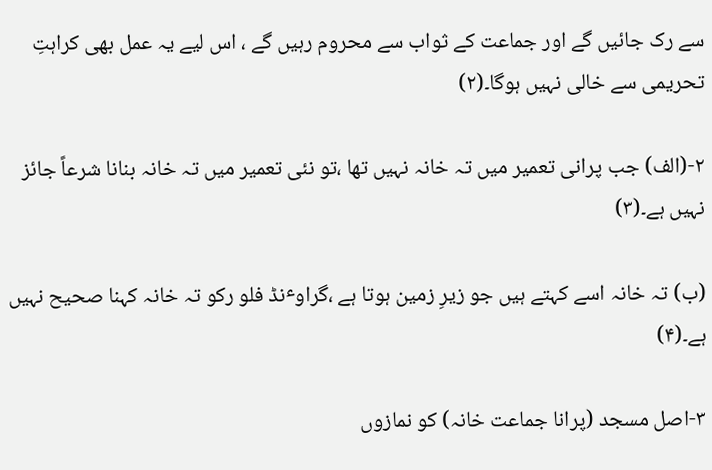سے رک جائیں گے اور جماعت کے ثواب سے محروم رہیں گے ، اس لیے یہ عمل بھی کراہتِ تحریمی سے خالی نہیں ہوگا۔(۲)

۲-(الف) جب پرانی تعمیر میں تہ خانہ نہیں تھا ،تو نئی تعمیر میں تہ خانہ بنانا شرعاً جائز نہیں ہے۔(۳)

(ب) تہ خانہ اسے کہتے ہیں جو زیرِ زمین ہوتا ہے ،گراوٴنڈ فلو رکو تہ خانہ کہنا صحیح نہیں ہے۔(۴)

۳-اصل مسجد (پرانا جماعت خانہ) کو نمازوں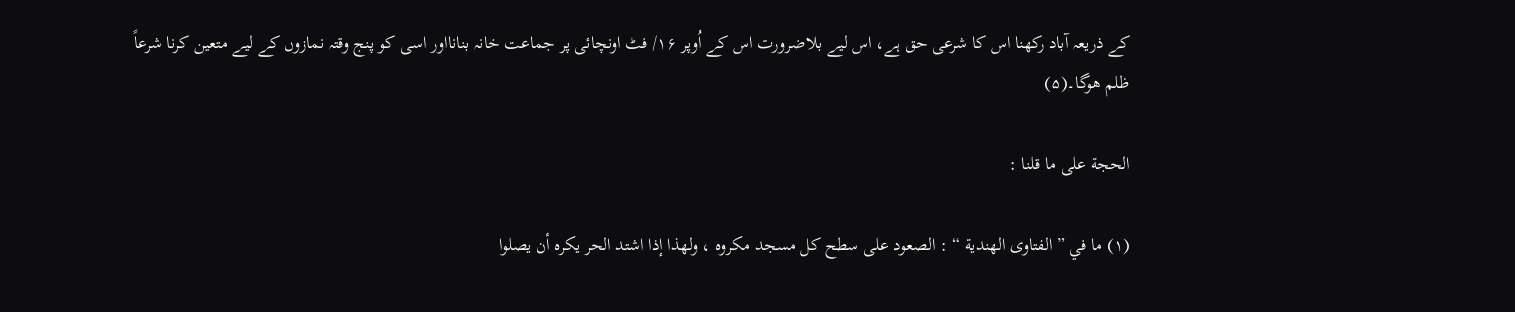کے ذریعہ آباد رکھنا اس کا شرعی حق ہے، اس لیے بلاضرورت اس کے اُوپر ۱۶/ فٹ اونچائی پر جماعت خانہ بنانااور اسی کو پنج وقتہ نمازوں کے لیے متعین کرنا شرعاً ظلم هوگا۔(۵)

الحجة علی ما قلنا :

(۱) ما في ” الفتاوی الهندیة “ : الصعود علی سطح کل مسجد مکروه ، ولهذا إذا اشتد الحر یکره أن یصلوا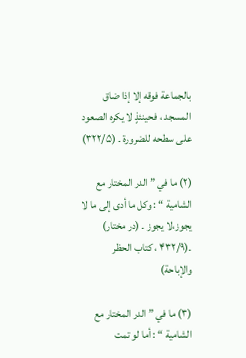بالجماعة فوقه إلا إذا ضاق المسجد ، فحینئذٍ لا یکره الصعود علی سطحه للضرورة ۔ (۳۲۲/۵)

(۲) ما في ” الدر المختار مع الشامیة “ : وکل ما أدی إلی ما لا یجوز،لا یجوز ۔ (در مختار) ۔(۴۳۲/۹ ، کتاب الحظر والإباحة)

(۳) ما في ” الدر المختار مع الشامیة “ : أما لو تمت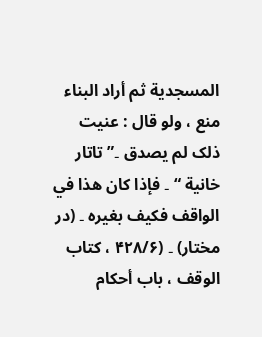المسجدیة ثم أراد البناء منع ، ولو قال : عنیت ذلک لم یصدق ۔” تاتار خانیة “ ۔ فإذا کان هذا في الواقف فکیف بغیره ۔ (در مختار) ۔ (۴۲۸/۶ ، کتاب الوقف ، باب أحکام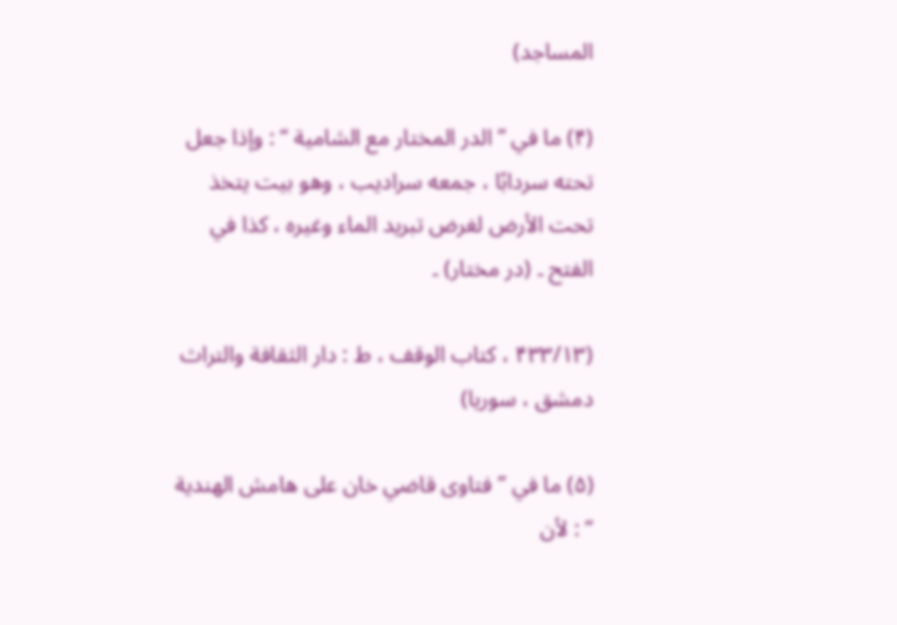المساجد)

(۴) ما في ” الدر المختار مع الشامیة “ : وإذا جعل تحته سردابًا ، جمعه سرادیب ، وهو بیت یتخذ تحت الأرض لغرض تبرید الماء وغیره ، کذا في الفتح ۔ (در مختار) ۔

(۴۳۳/۱۳ ، کتاب الوقف ، ط : دار الثقافة والتراث دمشق ، سوریا)

(۵) ما في ” فتاوی قاضي خان علی هامش الهندیة “ : لأن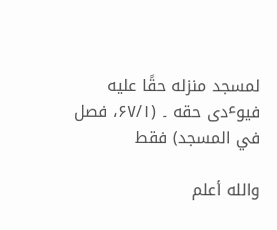لمسجد منزله حقًا علیه فیوٴدی حقه ۔ (۶۷/۱، فصل في المسجد) فقط

والله أعلم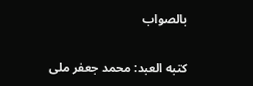بالصواب

کتبه العبد: محمد جعفر ملی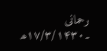رحمانی ۔۱۷/۳/۱۴۳۰ھ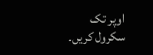اوپر تک سکرول کریں۔